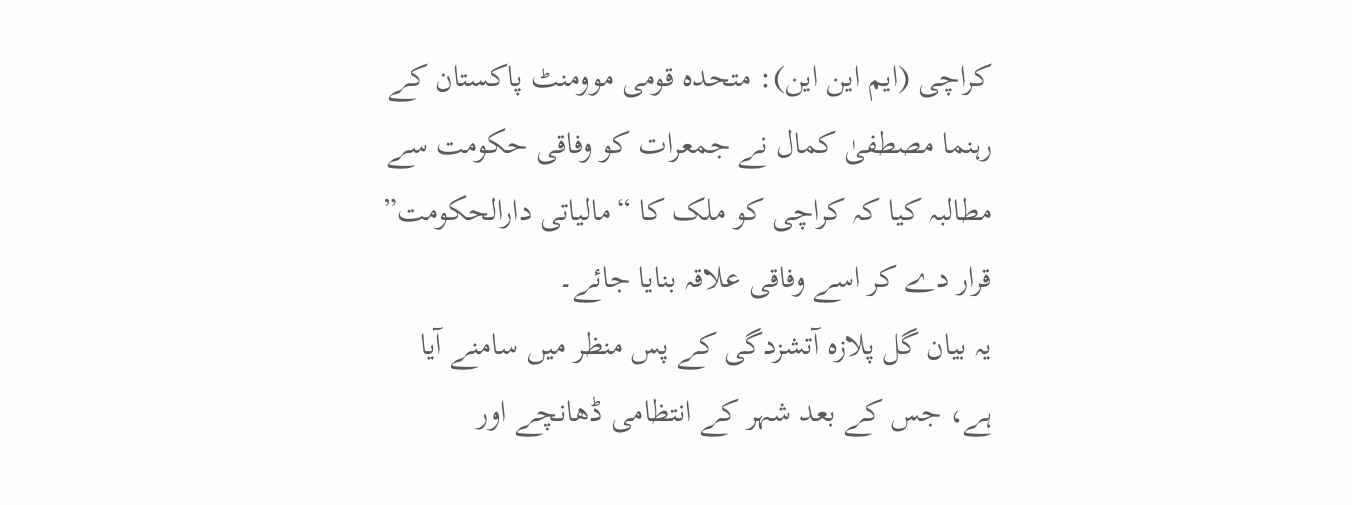کراچی (ایم این این): متحدہ قومی موومنٹ پاکستان کے رہنما مصطفیٰ کمال نے جمعرات کو وفاقی حکومت سے مطالبہ کیا کہ کراچی کو ملک کا “مالیاتی دارالحکومت” قرار دے کر اسے وفاقی علاقہ بنایا جائے۔
یہ بیان گل پلازہ آتشزدگی کے پس منظر میں سامنے آیا ہے، جس کے بعد شہر کے انتظامی ڈھانچے اور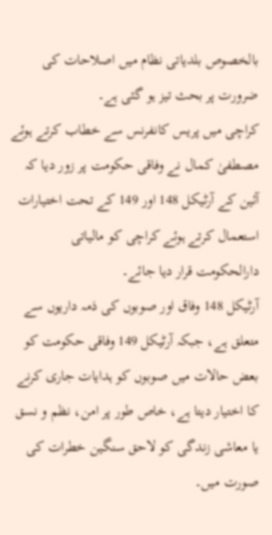بالخصوص بلدیاتی نظام میں اصلاحات کی ضرورت پر بحث تیز ہو گئی ہے۔
کراچی میں پریس کانفرنس سے خطاب کرتے ہوئے مصطفیٰ کمال نے وفاقی حکومت پر زور دیا کہ آئین کے آرٹیکل 148 اور 149 کے تحت اختیارات استعمال کرتے ہوئے کراچی کو مالیاتی دارالحکومت قرار دیا جائے۔
آرٹیکل 148 وفاق اور صوبوں کی ذمہ داریوں سے متعلق ہے، جبکہ آرٹیکل 149 وفاقی حکومت کو بعض حالات میں صوبوں کو ہدایات جاری کرنے کا اختیار دیتا ہے، خاص طور پر امن، نظم و نسق یا معاشی زندگی کو لاحق سنگین خطرات کی صورت میں۔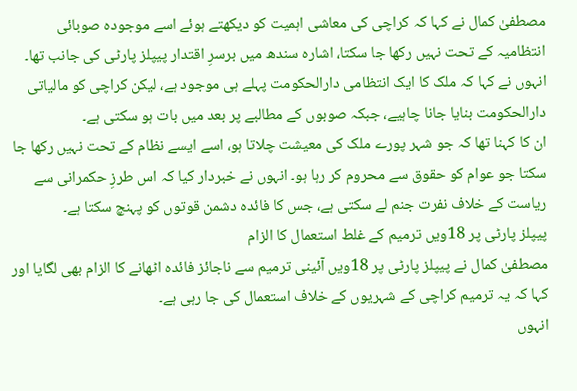مصطفیٰ کمال نے کہا کہ کراچی کی معاشی اہمیت کو دیکھتے ہوئے اسے موجودہ صوبائی انتظامیہ کے تحت نہیں رکھا جا سکتا، اشارہ سندھ میں برسرِ اقتدار پیپلز پارٹی کی جانب تھا۔
انہوں نے کہا کہ ملک کا ایک انتظامی دارالحکومت پہلے ہی موجود ہے، لیکن کراچی کو مالیاتی دارالحکومت بنایا جانا چاہیے، جبکہ صوبوں کے مطالبے پر بعد میں بات ہو سکتی ہے۔
ان کا کہنا تھا کہ جو شہر پورے ملک کی معیشت چلاتا ہو، اسے ایسے نظام کے تحت نہیں رکھا جا سکتا جو عوام کو حقوق سے محروم کر رہا ہو۔ انہوں نے خبردار کیا کہ اس طرزِ حکمرانی سے ریاست کے خلاف نفرت جنم لے سکتی ہے، جس کا فائدہ دشمن قوتوں کو پہنچ سکتا ہے۔
پیپلز پارٹی پر 18ویں ترمیم کے غلط استعمال کا الزام
مصطفیٰ کمال نے پیپلز پارٹی پر 18ویں آئینی ترمیم سے ناجائز فائدہ اٹھانے کا الزام بھی لگایا اور کہا کہ یہ ترمیم کراچی کے شہریوں کے خلاف استعمال کی جا رہی ہے۔
انہوں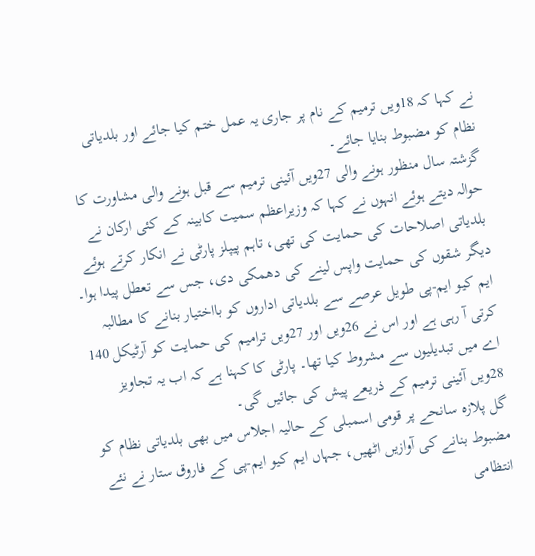نے کہا کہ 18ویں ترمیم کے نام پر جاری یہ عمل ختم کیا جائے اور بلدیاتی نظام کو مضبوط بنایا جائے۔
گزشتہ سال منظور ہونے والی 27ویں آئینی ترمیم سے قبل ہونے والی مشاورت کا حوالہ دیتے ہوئے انہوں نے کہا کہ وزیراعظم سمیت کابینہ کے کئی ارکان نے بلدیاتی اصلاحات کی حمایت کی تھی، تاہم پیپلز پارٹی نے انکار کرتے ہوئے دیگر شقوں کی حمایت واپس لینے کی دھمکی دی، جس سے تعطل پیدا ہوا۔
ایم کیو ایم-پی طویل عرصے سے بلدیاتی اداروں کو بااختیار بنانے کا مطالبہ کرتی آ رہی ہے اور اس نے 26ویں اور 27ویں ترامیم کی حمایت کو آرٹیکل 140 اے میں تبدیلیوں سے مشروط کیا تھا۔ پارٹی کا کہنا ہے کہ اب یہ تجاویز 28ویں آئینی ترمیم کے ذریعے پیش کی جائیں گی۔
گل پلازہ سانحے پر قومی اسمبلی کے حالیہ اجلاس میں بھی بلدیاتی نظام کو مضبوط بنانے کی آوازیں اٹھیں، جہاں ایم کیو ایم-پی کے فاروق ستار نے نئے انتظامی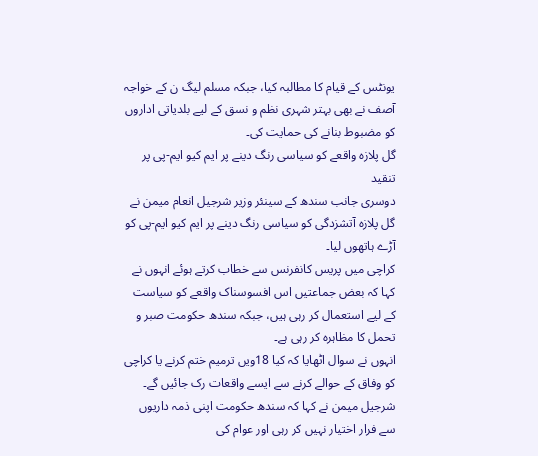یونٹس کے قیام کا مطالبہ کیا، جبکہ مسلم لیگ ن کے خواجہ آصف نے بھی بہتر شہری نظم و نسق کے لیے بلدیاتی اداروں کو مضبوط بنانے کی حمایت کی۔
گل پلازہ واقعے کو سیاسی رنگ دینے پر ایم کیو ایم-پی پر تنقید
دوسری جانب سندھ کے سینئر وزیر شرجیل انعام میمن نے گل پلازہ آتشزدگی کو سیاسی رنگ دینے پر ایم کیو ایم-پی کو آڑے ہاتھوں لیا۔
کراچی میں پریس کانفرنس سے خطاب کرتے ہوئے انہوں نے کہا کہ بعض جماعتیں اس افسوسناک واقعے کو سیاست کے لیے استعمال کر رہی ہیں، جبکہ سندھ حکومت صبر و تحمل کا مظاہرہ کر رہی ہے۔
انہوں نے سوال اٹھایا کہ کیا 18ویں ترمیم ختم کرنے یا کراچی کو وفاق کے حوالے کرنے سے ایسے واقعات رک جائیں گے۔
شرجیل میمن نے کہا کہ سندھ حکومت اپنی ذمہ داریوں سے فرار اختیار نہیں کر رہی اور عوام کی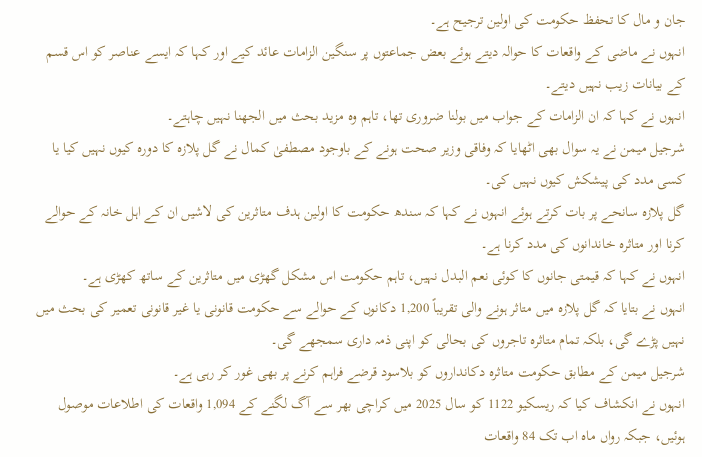جان و مال کا تحفظ حکومت کی اولین ترجیح ہے۔
انہوں نے ماضی کے واقعات کا حوالہ دیتے ہوئے بعض جماعتوں پر سنگین الزامات عائد کیے اور کہا کہ ایسے عناصر کو اس قسم کے بیانات زیب نہیں دیتے۔
انہوں نے کہا کہ ان الزامات کے جواب میں بولنا ضروری تھا، تاہم وہ مزید بحث میں الجھنا نہیں چاہتے۔
شرجیل میمن نے یہ سوال بھی اٹھایا کہ وفاقی وزیر صحت ہونے کے باوجود مصطفیٰ کمال نے گل پلازہ کا دورہ کیوں نہیں کیا یا کسی مدد کی پیشکش کیوں نہیں کی۔
گل پلازہ سانحے پر بات کرتے ہوئے انہوں نے کہا کہ سندھ حکومت کا اولین ہدف متاثرین کی لاشیں ان کے اہل خانہ کے حوالے کرنا اور متاثرہ خاندانوں کی مدد کرنا ہے۔
انہوں نے کہا کہ قیمتی جانوں کا کوئی نعم البدل نہیں، تاہم حکومت اس مشکل گھڑی میں متاثرین کے ساتھ کھڑی ہے۔
انہوں نے بتایا کہ گل پلازہ میں متاثر ہونے والی تقریباً 1,200 دکانوں کے حوالے سے حکومت قانونی یا غیر قانونی تعمیر کی بحث میں نہیں پڑے گی، بلکہ تمام متاثرہ تاجروں کی بحالی کو اپنی ذمہ داری سمجھے گی۔
شرجیل میمن کے مطابق حکومت متاثرہ دکانداروں کو بلاسود قرضے فراہم کرنے پر بھی غور کر رہی ہے۔
انہوں نے انکشاف کیا کہ ریسکیو 1122 کو سال 2025 میں کراچی بھر سے آگ لگنے کے 1,094 واقعات کی اطلاعات موصول ہوئیں، جبکہ رواں ماہ اب تک 84 واقعات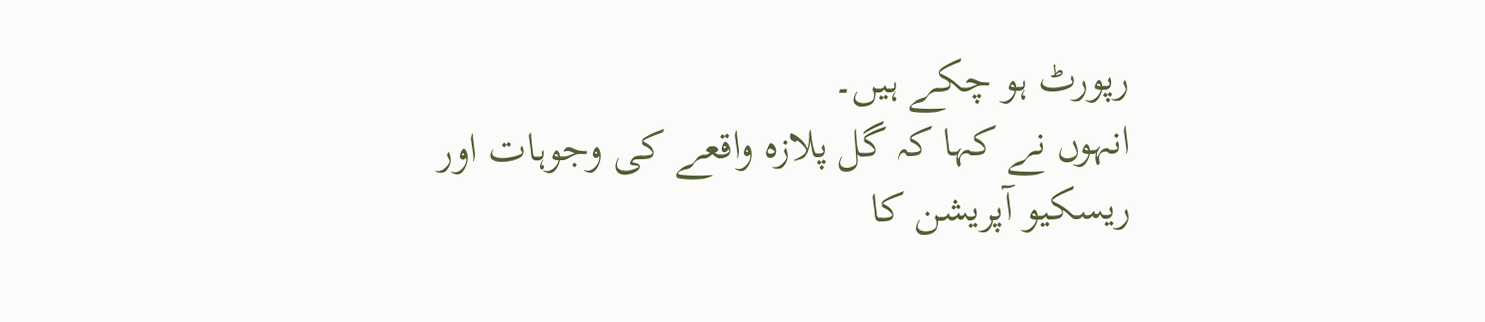رپورٹ ہو چکے ہیں۔
انہوں نے کہا کہ گل پلازہ واقعے کی وجوہات اور ریسکیو آپریشن کا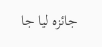جائزہ لیا جا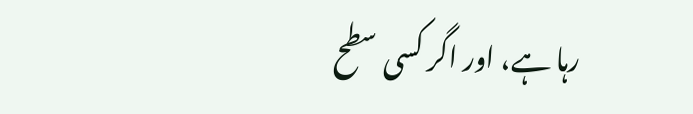رہا ہے، اور اگر کسی سطح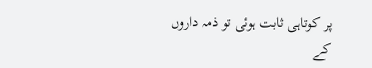پر کوتاہی ثابت ہوئی تو ذمہ داروں کے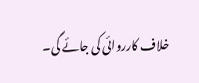خلاف کارروائی کی جائے گی۔